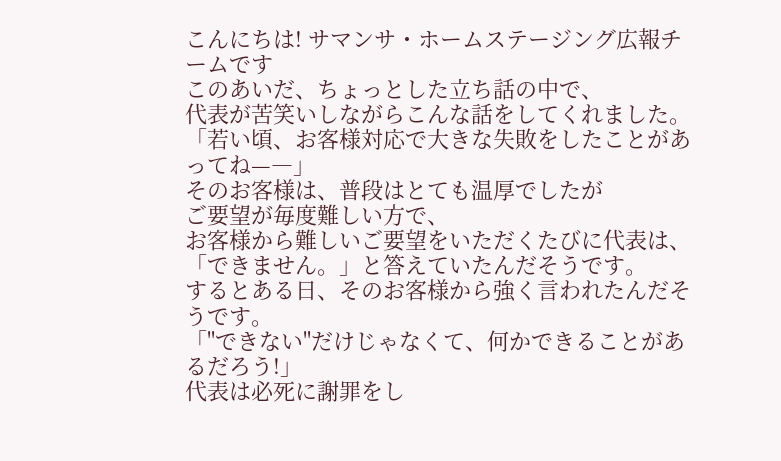こんにちは! サマンサ・ホームステージング広報チームです
このあいだ、ちょっとした立ち話の中で、
代表が苦笑いしながらこんな話をしてくれました。
「若い頃、お客様対応で大きな失敗をしたことがあってね—―」
そのお客様は、普段はとても温厚でしたが
ご要望が毎度難しい方で、
お客様から難しいご要望をいただくたびに代表は、
「できません。」と答えていたんだそうです。
するとある日、そのお客様から強く言われたんだそうです。
「"できない"だけじゃなくて、何かできることがあるだろう!」
代表は必死に謝罪をし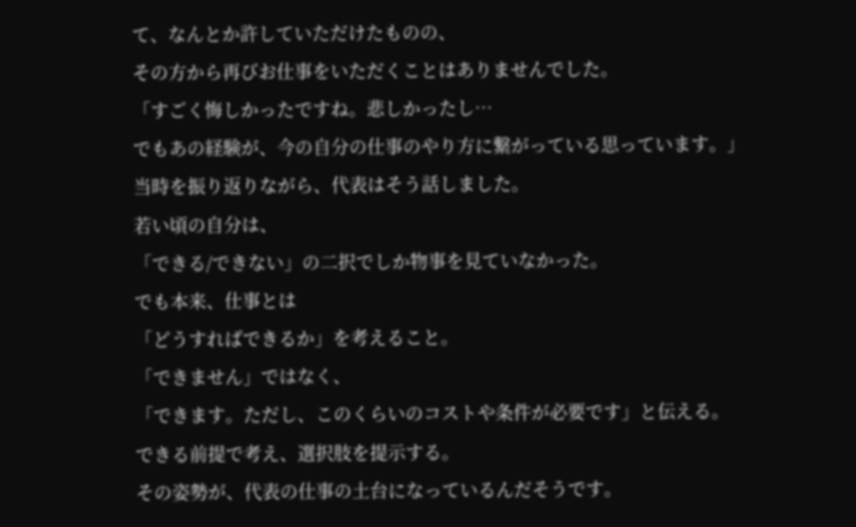て、なんとか許していただけたものの、
その方から再びお仕事をいただくことはありませんでした。
「すごく悔しかったですね。悲しかったし…
でもあの経験が、今の自分の仕事のやり方に繋がっている思っています。」
当時を振り返りながら、代表はそう話しました。
若い頃の自分は、
「できる/できない」の二択でしか物事を見ていなかった。
でも本来、仕事とは
「どうすればできるか」を考えること。
「できません」ではなく、
「できます。ただし、このくらいのコストや条件が必要です」と伝える。
できる前提で考え、選択肢を提示する。
その姿勢が、代表の仕事の土台になっているんだそうです。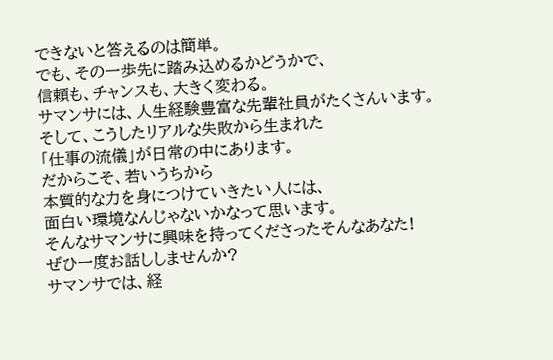できないと答えるのは簡単。
でも、その一歩先に踏み込めるかどうかで、
信頼も、チャンスも、大きく変わる。
サマンサには、人生経験豊富な先輩社員がたくさんいます。
そして、こうしたリアルな失敗から生まれた
「仕事の流儀」が日常の中にあります。
だからこそ、若いうちから
本質的な力を身につけていきたい人には、
面白い環境なんじゃないかなって思います。
そんなサマンサに興味を持ってくださったそんなあなた!
ぜひ一度お話ししませんか?
サマンサでは、経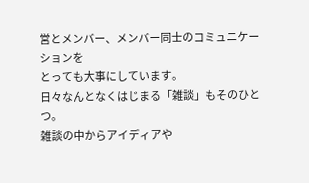営とメンバー、メンバー同士のコミュニケーションを
とっても大事にしています。
日々なんとなくはじまる「雑談」もそのひとつ。
雑談の中からアイディアや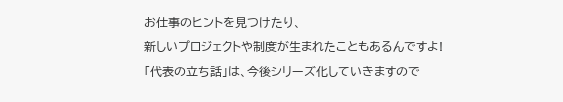お仕事のヒントを見つけたり、
新しいプロジェクトや制度が生まれたこともあるんですよ!
「代表の立ち話」は、今後シリーズ化していきますので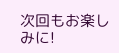次回もお楽しみに!